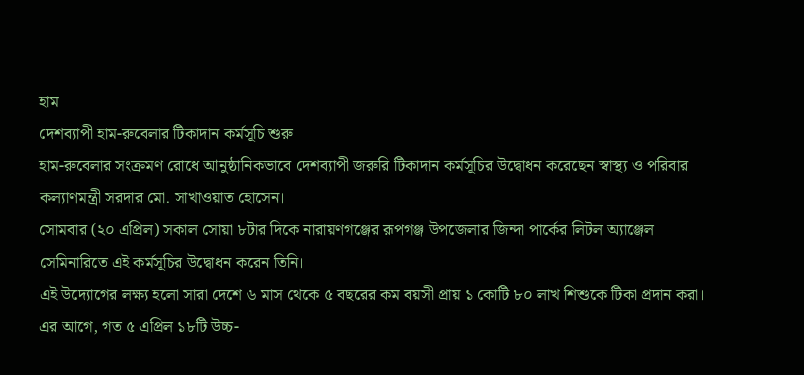হাম
দেশব্যাপী হাম-রুবেলার টিকাদান কর্মসূচি শুরু
হাম-রুবেলার সংক্রমণ রোধে আনুষ্ঠানিকভাবে দেশব্যাপী জরুরি টিকাদান কর্মসূচির উদ্বোধন করেছেন স্বাস্থ্য ও পরিবার কল্যাণমন্ত্রী সরদার মো. সাখাওয়াত হোসেন।
সোমবার (২০ এপ্রিল) সকাল সোয়া ৮টার দিকে নারায়ণগঞ্জের রূপগঞ্জ উপজেলার জিন্দা পার্কের লিটল অ্যাঞ্জেল সেমিনারিতে এই কর্মসূচির উদ্বোধন করেন তিনি।
এই উদ্যোগের লক্ষ্য হলো সারা দেশে ৬ মাস থেকে ৫ বছরের কম বয়সী প্রায় ১ কোটি ৮০ লাখ শিশুকে টিকা প্রদান করা।
এর আগে, গত ৫ এপ্রিল ১৮টি উচ্চ-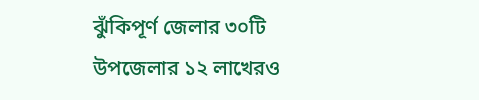ঝুঁকিপূর্ণ জেলার ৩০টি উপজেলার ১২ লাখেরও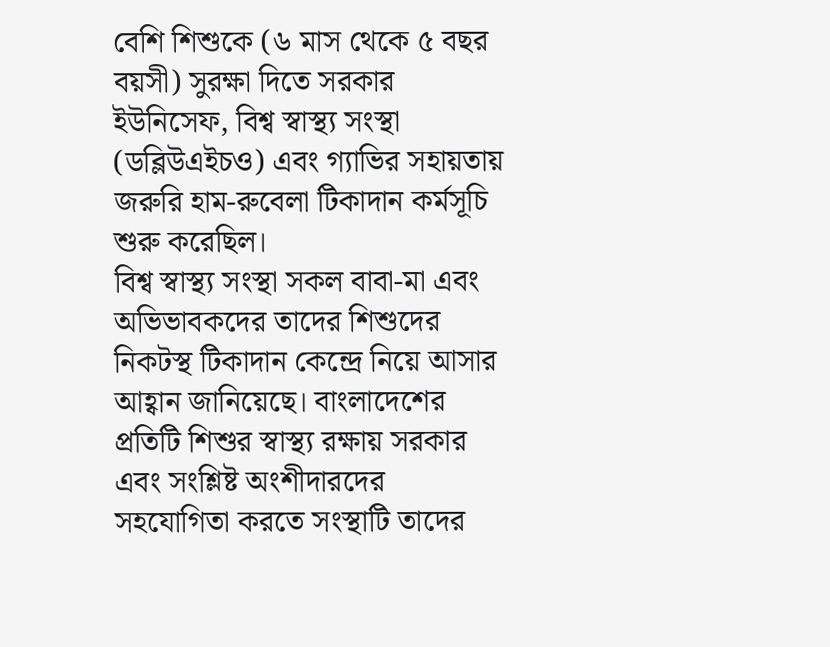বেশি শিশুকে (৬ মাস থেকে ৫ বছর বয়সী) সুরক্ষা দিতে সরকার ইউনিসেফ, বিশ্ব স্বাস্থ্য সংস্থা (ডব্লিউএইচও) এবং গ্যাভির সহায়তায় জরুরি হাম-রুবেলা টিকাদান কর্মসূচি শুরু করেছিল।
বিশ্ব স্বাস্থ্য সংস্থা সকল বাবা-মা এবং অভিভাবকদের তাদের শিশুদের নিকটস্থ টিকাদান কেন্দ্রে নিয়ে আসার আহ্বান জানিয়েছে। বাংলাদেশের প্রতিটি শিশুর স্বাস্থ্য রক্ষায় সরকার এবং সংশ্লিষ্ট অংশীদারদের সহযোগিতা করতে সংস্থাটি তাদের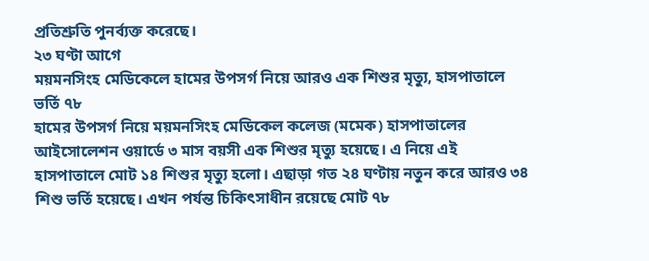প্রতিশ্রুতি পুনর্ব্যক্ত করেছে।
২৩ ঘণ্টা আগে
ময়মনসিংহ মেডিকেলে হামের উপসর্গ নিয়ে আরও এক শিশুর মৃত্যু, হাসপাতালে ভর্তি ৭৮
হামের উপসর্গ নিয়ে ময়মনসিংহ মেডিকেল কলেজ (মমেক) হাসপাতালের আইসোলেশন ওয়ার্ডে ৩ মাস বয়সী এক শিশুর মৃত্যু হয়েছে। এ নিয়ে এই হাসপাতালে মোট ১৪ শিশুর মৃত্যু হলো। এছাড়া গত ২৪ ঘণ্টায় নতুন করে আরও ৩৪ শিশু ভর্তি হয়েছে। এখন পর্যন্ত চিকিৎসাধীন রয়েছে মোট ৭৮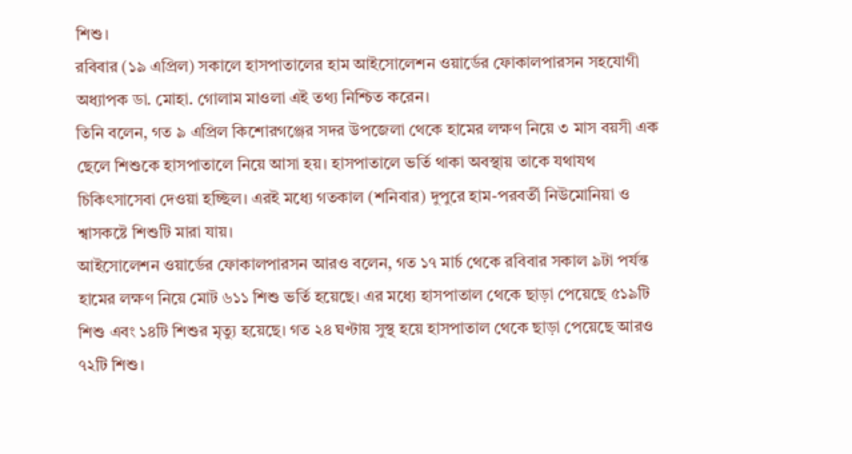শিশু।
রবিবার (১৯ এপ্রিল) সকালে হাসপাতালের হাম আইসোলেশন ওয়ার্ডের ফোকালপারসন সহযোগী অধ্যাপক ডা. মোহা. গোলাম মাওলা এই তথ্য নিশ্চিত করেন।
তিনি বলেন, গত ৯ এপ্রিল কিশোরগঞ্জের সদর উপজেলা থেকে হামের লক্ষণ নিয়ে ৩ মাস বয়সী এক ছেলে শিশুকে হাসপাতালে নিয়ে আসা হয়। হাসপাতালে ভর্তি থাকা অবস্থায় তাকে যথাযথ চিকিৎসাসেবা দেওয়া হচ্ছিল। এরই মধ্যে গতকাল (শনিবার) দুপুরে হাম-পরবর্তী নিউমোনিয়া ও শ্বাসকষ্টে শিশুটি মারা যায়।
আইসোলেশন ওয়ার্ডের ফোকালপারসন আরও বলেন, গত ১৭ মার্চ থেকে রবিবার সকাল ৯টা পর্যন্ত হামের লক্ষণ নিয়ে মোট ৬১১ শিশু ভর্তি হয়েছে। এর মধ্যে হাসপাতাল থেকে ছাড়া পেয়েছে ৫১৯টি শিশু এবং ১৪টি শিশুর মৃত্যু হয়েছে। গত ২৪ ঘণ্টায় সুস্থ হয়ে হাসপাতাল থেকে ছাড়া পেয়েছে আরও ৭২টি শিশু।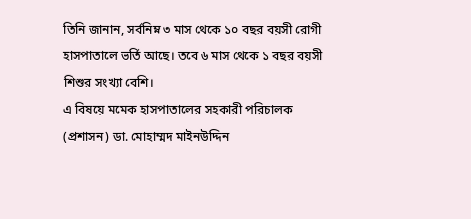তিনি জানান, সর্বনিম্ন ৩ মাস থেকে ১০ বছর বয়সী রোগী হাসপাতালে ভর্তি আছে। তবে ৬ মাস থেকে ১ বছর বয়সী শিশুর সংখ্যা বেশি।
এ বিষয়ে মমেক হাসপাতালের সহকারী পরিচালক (প্রশাসন) ডা. মোহাম্মদ মাইনউদ্দিন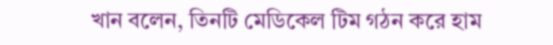খান বলেন, তিনটি মেডিকেল টিম গঠন করে হাম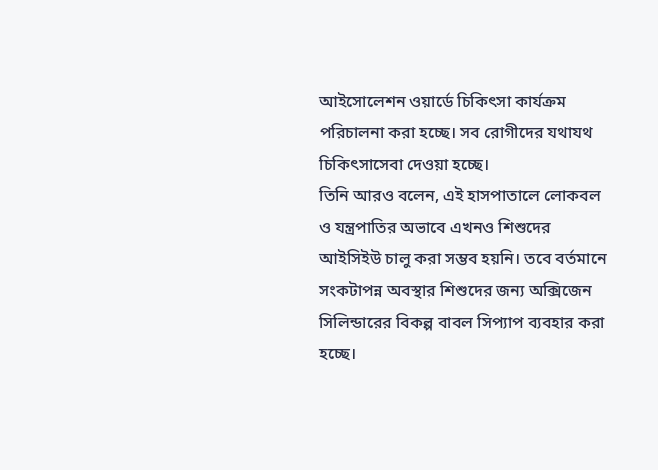আইসোলেশন ওয়ার্ডে চিকিৎসা কার্যক্রম পরিচালনা করা হচ্ছে। সব রোগীদের যথাযথ চিকিৎসাসেবা দেওয়া হচ্ছে।
তিনি আরও বলেন, এই হাসপাতালে লোকবল ও যন্ত্রপাতির অভাবে এখনও শিশুদের আইসিইউ চালু করা সম্ভব হয়নি। তবে বর্তমানে সংকটাপন্ন অবস্থার শিশুদের জন্য অক্সিজেন সিলিন্ডারের বিকল্প বাবল সিপ্যাপ ব্যবহার করা হচ্ছে।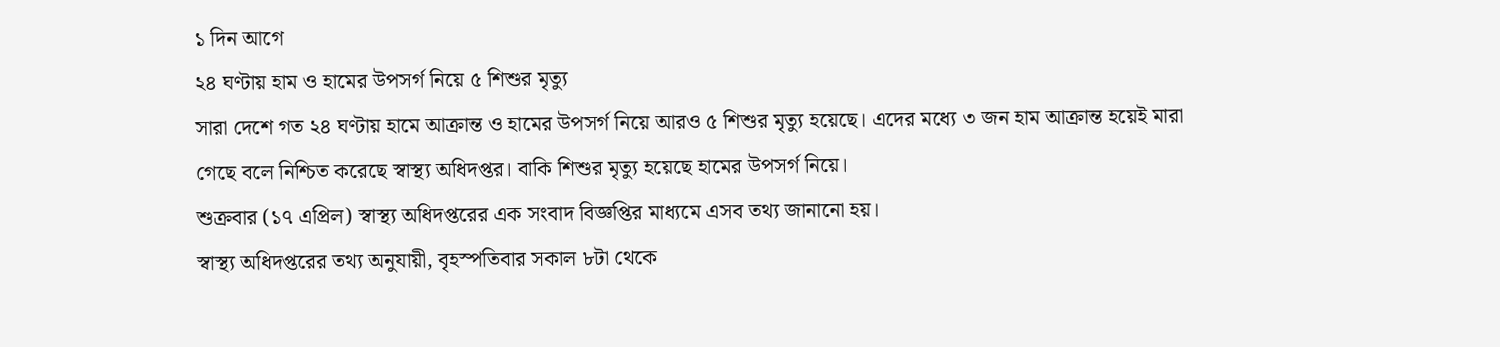১ দিন আগে
২৪ ঘণ্টায় হাম ও হামের উপসর্গ নিয়ে ৫ শিশুর মৃত্যু
সারা দেশে গত ২৪ ঘণ্টায় হামে আক্রান্ত ও হামের উপসর্গ নিয়ে আরও ৫ শিশুর মৃত্যু হয়েছে। এদের মধ্যে ৩ জন হাম আক্রান্ত হয়েই মারা গেছে বলে নিশ্চিত করেছে স্বাস্থ্য অধিদপ্তর। বাকি শিশুর মৃত্যু হয়েছে হামের উপসর্গ নিয়ে।
শুক্রবার (১৭ এপ্রিল) স্বাস্থ্য অধিদপ্তরের এক সংবাদ বিজ্ঞপ্তির মাধ্যমে এসব তথ্য জানানো হয়।
স্বাস্থ্য অধিদপ্তরের তথ্য অনুযায়ী, বৃহস্পতিবার সকাল ৮টা থেকে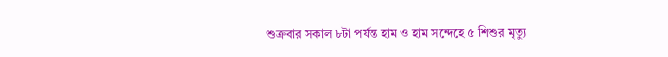শুক্রবার সকাল ৮টা পর্যন্ত হাম ও হাম সন্দেহে ৫ শিশুর মৃত্যু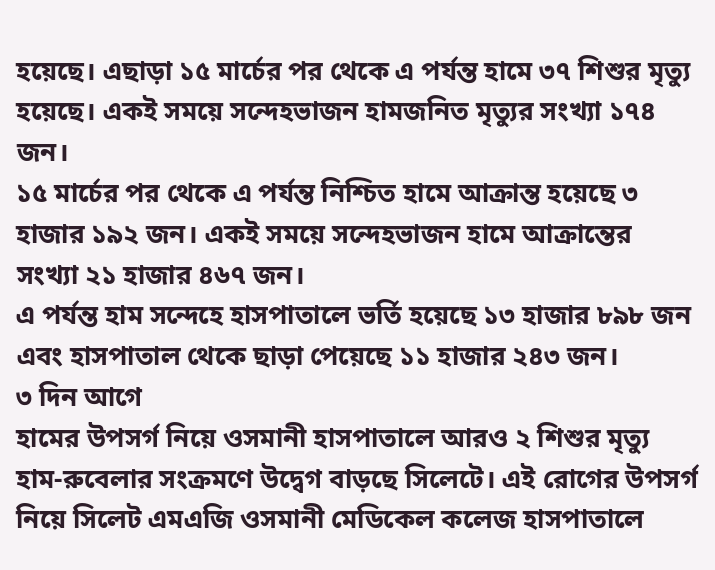হয়েছে। এছাড়া ১৫ মার্চের পর থেকে এ পর্যন্ত হামে ৩৭ শিশুর মৃত্যু হয়েছে। একই সময়ে সন্দেহভাজন হামজনিত মৃত্যুর সংখ্যা ১৭৪ জন।
১৫ মার্চের পর থেকে এ পর্যন্ত নিশ্চিত হামে আক্রান্ত হয়েছে ৩ হাজার ১৯২ জন। একই সময়ে সন্দেহভাজন হামে আক্রান্তের সংখ্যা ২১ হাজার ৪৬৭ জন।
এ পর্যন্ত হাম সন্দেহে হাসপাতালে ভর্তি হয়েছে ১৩ হাজার ৮৯৮ জন এবং হাসপাতাল থেকে ছাড়া পেয়েছে ১১ হাজার ২৪৩ জন।
৩ দিন আগে
হামের উপসর্গ নিয়ে ওসমানী হাসপাতালে আরও ২ শিশুর মৃত্যু
হাম-রুবেলার সংক্রমণে উদ্বেগ বাড়ছে সিলেটে। এই রোগের উপসর্গ নিয়ে সিলেট এমএজি ওসমানী মেডিকেল কলেজ হাসপাতালে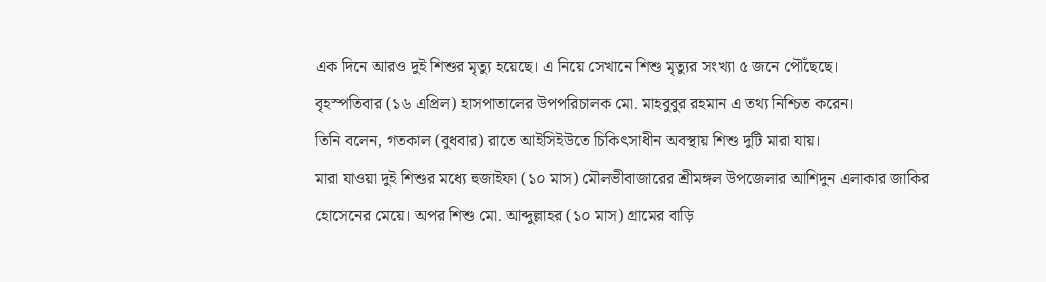এক দিনে আরও দুই শিশুর মৃত্যু হয়েছে। এ নিয়ে সেখানে শিশু মৃত্যুর সংখ্যা ৫ জনে পৌঁছেছে।
বৃহস্পতিবার (১৬ এপ্রিল) হাসপাতালের উপপরিচালক মো. মাহবুবুর রহমান এ তথ্য নিশ্চিত করেন।
তিনি বলেন, গতকাল (বুধবার) রাতে আইসিইউতে চিকিৎসাধীন অবস্থায় শিশু দুটি মারা যায়।
মারা যাওয়া দুই শিশুর মধ্যে হুজাইফা (১০ মাস) মৌলভীবাজারের শ্রীমঙ্গল উপজেলার আশিদুন এলাকার জাকির হোসেনের মেয়ে। অপর শিশু মো. আব্দুল্লাহর (১০ মাস) গ্রামের বাড়ি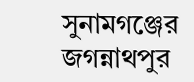সুনামগঞ্জের জগন্নাথপুর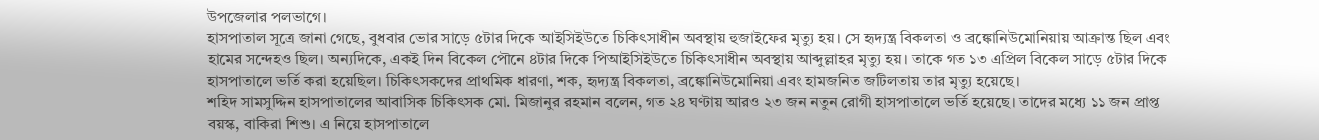উপজেলার পলভাগে।
হাসপাতাল সূত্রে জানা গেছে, বুধবার ভোর সাড়ে ৫টার দিকে আইসিইউতে চিকিৎসাধীন অবস্থায় হুজাইফের মৃত্যু হয়। সে হৃদ্যন্ত্র বিকলতা ও ব্রঙ্কোনিউমোনিয়ায় আক্রান্ত ছিল এবং হামের সন্দেহও ছিল। অন্যদিকে, একই দিন বিকেল পৌনে ৪টার দিকে পিআইসিইউতে চিকিৎসাধীন অবস্থায় আব্দুল্লাহর মৃত্যু হয়। তাকে গত ১৩ এপ্রিল বিকেল সাড়ে ৫টার দিকে হাসপাতালে ভর্তি করা হয়েছিল। চিকিৎসকদের প্রাথমিক ধারণা, শক, হৃদ্যন্ত্র বিকলতা, ব্রঙ্কোনিউমোনিয়া এবং হামজনিত জটিলতায় তার মৃত্যু হয়েছে।
শহিদ সামসুদ্দিন হাসপাতালের আবাসিক চিকিৎসক মো. মিজানুর রহমান বলেন, গত ২৪ ঘণ্টায় আরও ২৩ জন নতুন রোগী হাসপাতালে ভর্তি হয়েছে। তাদের মধ্যে ১১ জন প্রাপ্ত বয়স্ক, বাকিরা শিশু। এ নিয়ে হাসপাতালে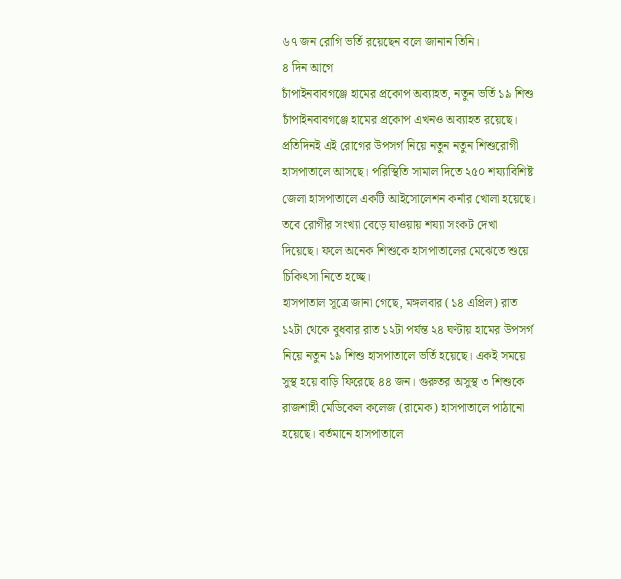৬৭ জন রোগি ভর্তি রয়েছেন বলে জানান তিনি।
৪ দিন আগে
চাঁপাইনবাবগঞ্জে হামের প্রকোপ অব্যাহত, নতুন ভর্তি ১৯ শিশু
চাঁপাইনবাবগঞ্জে হামের প্রকোপ এখনও অব্যাহত রয়েছে। প্রতিদিনই এই রোগের উপসর্গ নিয়ে নতুন নতুন শিশুরোগী হাসপাতালে আসছে। পরিস্থিতি সামাল দিতে ২৫০ শয্যাবিশিষ্ট জেলা হাসপাতালে একটি আইসোলেশন কর্নার খোলা হয়েছে। তবে রোগীর সংখ্যা বেড়ে যাওয়ায় শয্যা সংকট দেখা দিয়েছে। ফলে অনেক শিশুকে হাসপাতালের মেঝেতে শুয়ে চিকিৎসা নিতে হচ্ছে।
হাসপাতাল সূত্রে জানা গেছে, মঙ্গলবার (১৪ এপ্রিল) রাত ১২টা থেকে বুধবার রাত ১২টা পর্যন্ত ২৪ ঘণ্টায় হামের উপসর্গ নিয়ে নতুন ১৯ শিশু হাসপাতালে ভর্তি হয়েছে। একই সময়ে সুস্থ হয়ে বাড়ি ফিরেছে ৪৪ জন। গুরুতর অসুস্থ ৩ শিশুকে রাজশাহী মেডিকেল কলেজ (রামেক) হাসপাতালে পাঠানো হয়েছে। বর্তমানে হাসপাতালে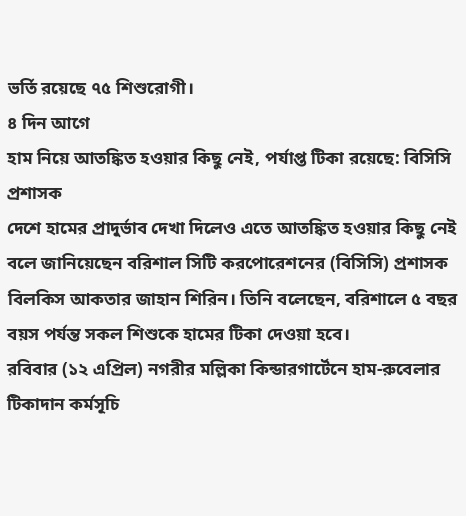ভর্তি রয়েছে ৭৫ শিশুরোগী।
৪ দিন আগে
হাম নিয়ে আতঙ্কিত হওয়ার কিছু নেই, পর্যাপ্ত টিকা রয়েছে: বিসিসি প্রশাসক
দেশে হামের প্রাদুর্ভাব দেখা দিলেও এতে আতঙ্কিত হওয়ার কিছু নেই বলে জানিয়েছেন বরিশাল সিটি করপোরেশনের (বিসিসি) প্রশাসক বিলকিস আকতার জাহান শিরিন। তিনি বলেছেন, বরিশালে ৫ বছর বয়স পর্যন্ত সকল শিশুকে হামের টিকা দেওয়া হবে।
রবিবার (১২ এপ্রিল) নগরীর মল্লিকা কিন্ডারগার্টেনে হাম-রুবেলার টিকাদান কর্মসূচি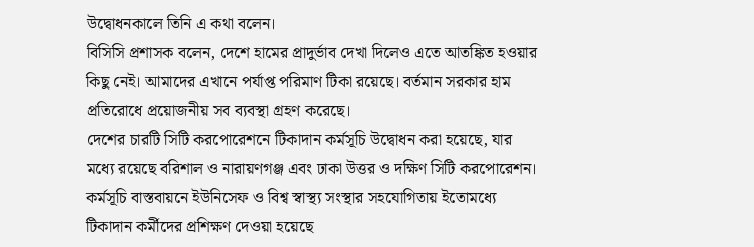উদ্বোধনকালে তিনি এ কথা বলেন।
বিসিসি প্রশাসক বলেন, দেশে হামের প্রাদুর্ভাব দেখা দিলেও এতে আতঙ্কিত হওয়ার কিছু নেই। আমাদের এখানে পর্যাপ্ত পরিমাণ টিকা রয়েছে। বর্তমান সরকার হাম প্রতিরোধে প্রয়োজনীয় সব ব্যবস্থা গ্রহণ করেছে।
দেশের চারটি সিটি করপোরেশনে টিকাদান কর্মসূচি উদ্বোধন করা হয়েছে, যার মধ্যে রয়েছে বরিশাল ও নারায়ণগঞ্জ এবং ঢাকা উত্তর ও দক্ষিণ সিটি করপোরেশন। কর্মসূচি বাস্তবায়নে ইউনিসেফ ও বিশ্ব স্বাস্থ্য সংস্থার সহযোগিতায় ইতোমধ্যে টিকাদান কর্মীদের প্রশিক্ষণ দেওয়া হয়েছে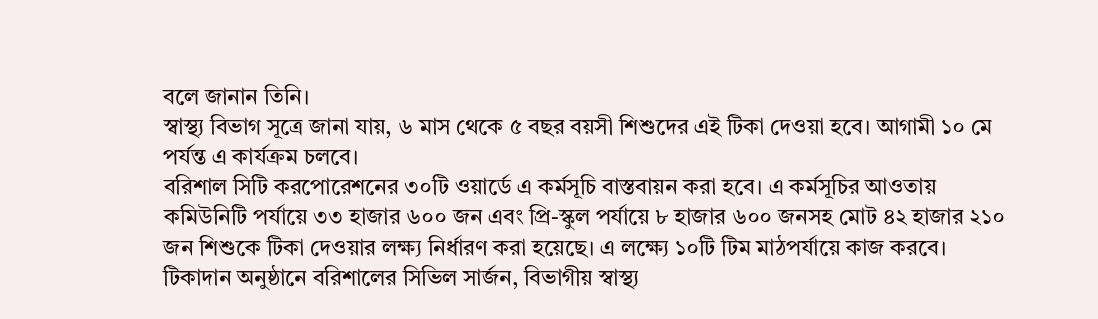বলে জানান তিনি।
স্বাস্থ্য বিভাগ সূত্রে জানা যায়, ৬ মাস থেকে ৫ বছর বয়সী শিশুদের এই টিকা দেওয়া হবে। আগামী ১০ মে পর্যন্ত এ কার্যক্রম চলবে।
বরিশাল সিটি করপোরেশনের ৩০টি ওয়ার্ডে এ কর্মসূচি বাস্তবায়ন করা হবে। এ কর্মসূচির আওতায় কমিউনিটি পর্যায়ে ৩৩ হাজার ৬০০ জন এবং প্রি-স্কুল পর্যায়ে ৮ হাজার ৬০০ জনসহ মোট ৪২ হাজার ২১০ জন শিশুকে টিকা দেওয়ার লক্ষ্য নির্ধারণ করা হয়েছে। এ লক্ষ্যে ১০টি টিম মাঠপর্যায়ে কাজ করবে।
টিকাদান অনুষ্ঠানে বরিশালের সিভিল সার্জন, বিভাগীয় স্বাস্থ্য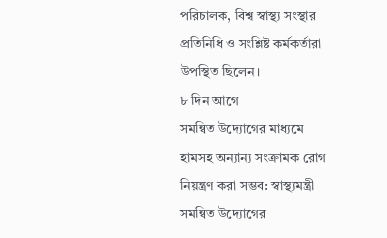পরিচালক, বিশ্ব স্বাস্থ্য সংস্থার প্রতিনিধি ও সংশ্লিষ্ট কর্মকর্তারা উপস্থিত ছিলেন।
৮ দিন আগে
সমন্বিত উদ্যোগের মাধ্যমে হামসহ অন্যান্য সংক্রামক রোগ নিয়ন্ত্রণ করা সম্ভব: স্বাস্থ্যমন্ত্রী
সমন্বিত উদ্যোগের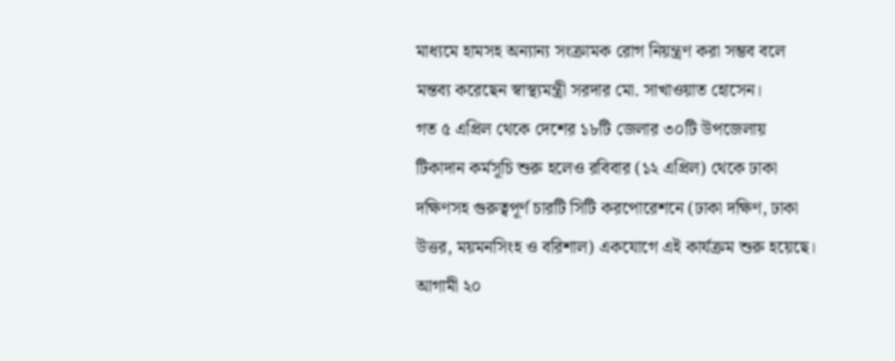মাধ্যমে হামসহ অন্যান্য সংক্রামক রোগ নিয়ন্ত্রণ করা সম্ভব বলে মন্তব্য করেছেন স্বাস্থ্যমন্ত্রী সরদার মো. সাখাওয়াত হোসেন।
গত ৫ এপ্রিল থেকে দেশের ১৮টি জেলার ৩০টি উপজেলায় টিকাদান কর্মসূচি শুরু হলেও রবিবার (১২ এপ্রিল) থেকে ঢাকা দক্ষিণসহ গুরুত্বপূর্ণ চারটি সিটি করপোরেশনে (ঢাকা দক্ষিণ, ঢাকা উত্তর, ময়মনসিংহ ও বরিশাল) একযোগে এই কার্যক্রম শুরু হয়েছে। আগামী ২০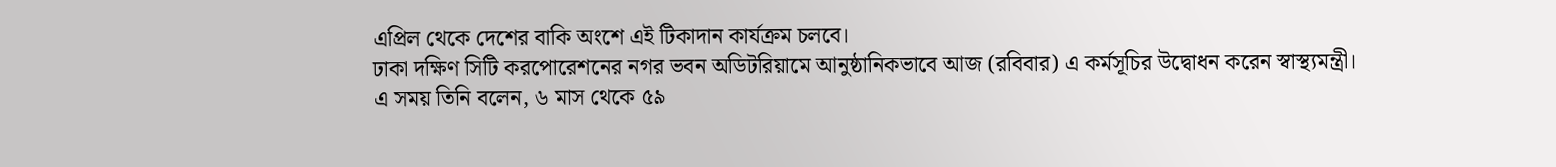এপ্রিল থেকে দেশের বাকি অংশে এই টিকাদান কার্যক্রম চলবে।
ঢাকা দক্ষিণ সিটি করপোরেশনের নগর ভবন অডিটরিয়ামে আনুষ্ঠানিকভাবে আজ (রবিবার) এ কর্মসূচির উদ্বোধন করেন স্বাস্থ্যমন্ত্রী।
এ সময় তিনি বলেন, ৬ মাস থেকে ৫৯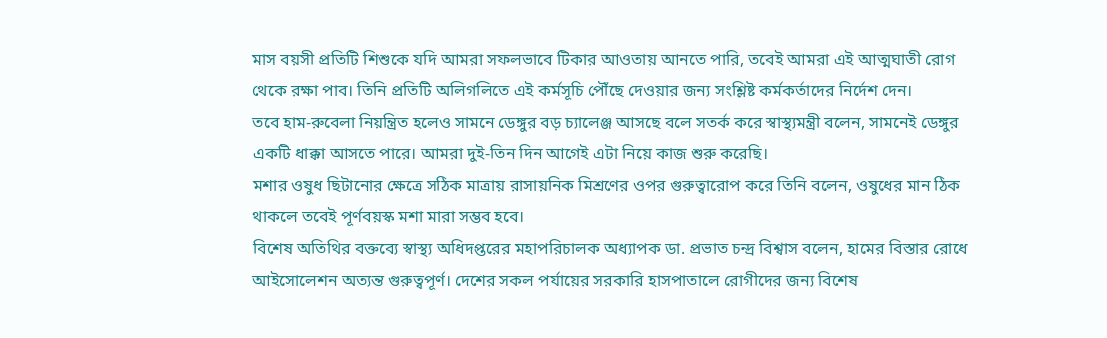মাস বয়সী প্রতিটি শিশুকে যদি আমরা সফলভাবে টিকার আওতায় আনতে পারি, তবেই আমরা এই আত্মঘাতী রোগ থেকে রক্ষা পাব। তিনি প্রতিটি অলিগলিতে এই কর্মসূচি পৌঁছে দেওয়ার জন্য সংশ্লিষ্ট কর্মকর্তাদের নির্দেশ দেন।
তবে হাম-রুবেলা নিয়ন্ত্রিত হলেও সামনে ডেঙ্গুর বড় চ্যালেঞ্জ আসছে বলে সতর্ক করে স্বাস্থ্যমন্ত্রী বলেন, সামনেই ডেঙ্গুর একটি ধাক্কা আসতে পারে। আমরা দুই-তিন দিন আগেই এটা নিয়ে কাজ শুরু করেছি।
মশার ওষুধ ছিটানোর ক্ষেত্রে সঠিক মাত্রায় রাসায়নিক মিশ্রণের ওপর গুরুত্বারোপ করে তিনি বলেন, ওষুধের মান ঠিক থাকলে তবেই পূর্ণবয়স্ক মশা মারা সম্ভব হবে।
বিশেষ অতিথির বক্তব্যে স্বাস্থ্য অধিদপ্তরের মহাপরিচালক অধ্যাপক ডা. প্রভাত চন্দ্র বিশ্বাস বলেন, হামের বিস্তার রোধে আইসোলেশন অত্যন্ত গুরুত্বপূর্ণ। দেশের সকল পর্যায়ের সরকারি হাসপাতালে রোগীদের জন্য বিশেষ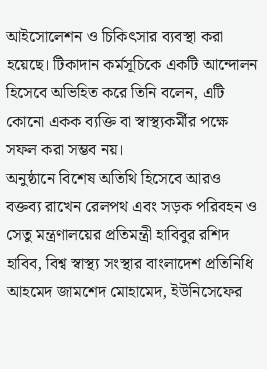আইসোলেশন ও চিকিৎসার ব্যবস্থা করা হয়েছে। টিকাদান কর্মসূচিকে একটি আন্দোলন হিসেবে অভিহিত করে তিনি বলেন, এটি কোনো একক ব্যক্তি বা স্বাস্থ্যকর্মীর পক্ষে সফল করা সম্ভব নয়।
অনুষ্ঠানে বিশেষ অতিথি হিসেবে আরও বক্তব্য রাখেন রেলপথ এবং সড়ক পরিবহন ও সেতু মন্ত্রণালয়ের প্রতিমন্ত্রী হাবিবুর রশিদ হাবিব, বিশ্ব স্বাস্থ্য সংস্থার বাংলাদেশ প্রতিনিধি আহমেদ জামশেদ মোহামেদ, ইউনিসেফের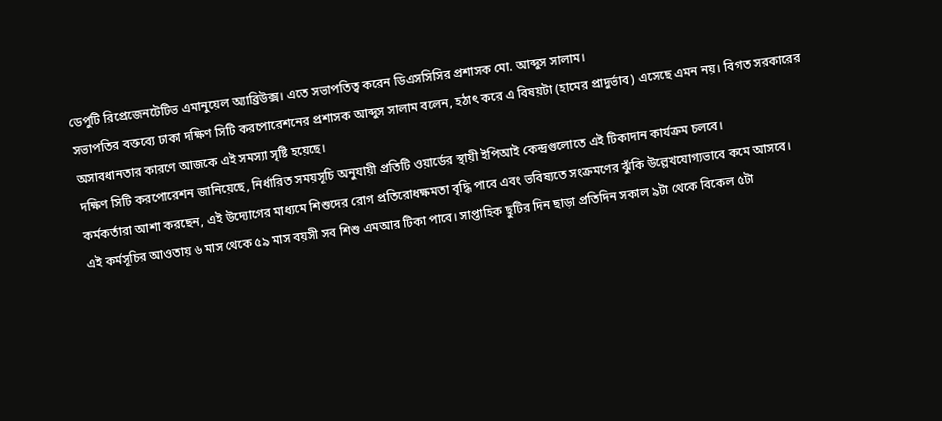ডেপুটি রিপ্রেজেনটেটিভ এমানুয়েল অ্যাব্রিউক্স। এতে সভাপতিত্ব করেন ডিএসসিসির প্রশাসক মো. আব্দুস সালাম।
সভাপতির বক্তব্যে ঢাকা দক্ষিণ সিটি করপোরেশনের প্রশাসক আব্দুস সালাম বলেন, হঠাৎ করে এ বিষয়টা (হামের প্রাদুর্ভাব) এসেছে এমন নয়। বিগত সরকারের অসাবধানতার কারণে আজকে এই সমস্যা সৃষ্টি হয়েছে।
দক্ষিণ সিটি করপোরেশন জানিয়েছে, নির্ধারিত সময়সূচি অনুযায়ী প্রতিটি ওয়ার্ডের স্থায়ী ইপিআই কেন্দ্রগুলোতে এই টিকাদান কার্যক্রম চলবে।
কর্মকর্তারা আশা করছেন, এই উদ্যোগের মাধ্যমে শিশুদের রোগ প্রতিরোধক্ষমতা বৃদ্ধি পাবে এবং ভবিষ্যতে সংক্রমণের ঝুঁকি উল্লেখযোগ্যভাবে কমে আসবে।
এই কর্মসূচির আওতায় ৬ মাস থেকে ৫৯ মাস বয়সী সব শিশু এমআর টিকা পাবে। সাপ্তাহিক ছুটির দিন ছাড়া প্রতিদিন সকাল ৯টা থেকে বিকেল ৫টা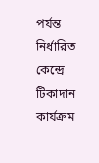পর্যন্ত নির্ধারিত কেন্দ্রে টিকাদান কার্যক্রম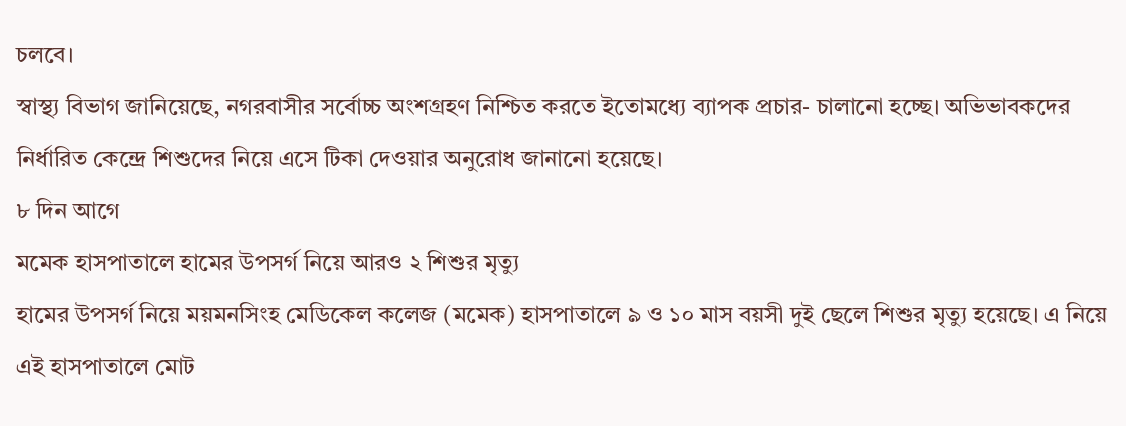চলবে।
স্বাস্থ্য বিভাগ জানিয়েছে, নগরবাসীর সর্বোচ্চ অংশগ্রহণ নিশ্চিত করতে ইতোমধ্যে ব্যাপক প্রচার- চালানো হচ্ছে। অভিভাবকদের নির্ধারিত কেন্দ্রে শিশুদের নিয়ে এসে টিকা দেওয়ার অনুরোধ জানানো হয়েছে।
৮ দিন আগে
মমেক হাসপাতালে হামের উপসর্গ নিয়ে আরও ২ শিশুর মৃত্যু
হামের উপসর্গ নিয়ে ময়মনসিংহ মেডিকেল কলেজ (মমেক) হাসপাতালে ৯ ও ১০ মাস বয়সী দুই ছেলে শিশুর মৃত্যু হয়েছে। এ নিয়ে এই হাসপাতালে মোট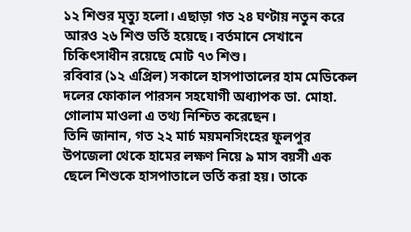১২ শিশুর মৃত্যু হলো। এছাড়া গত ২৪ ঘণ্টায় নতুন করে আরও ২৬ শিশু ভর্তি হয়েছে। বর্তমানে সেখানে চিকিৎসাধীন রয়েছে মোট ৭৩ শিশু।
রবিবার (১২ এপ্রিল) সকালে হাসপাতালের হাম মেডিকেল দলের ফোকাল পারসন সহযোগী অধ্যাপক ডা. মোহা. গোলাম মাওলা এ তথ্য নিশ্চিত করেছেন।
তিনি জানান, গত ২২ মার্চ ময়মনসিংহের ফুলপুর উপজেলা থেকে হামের লক্ষণ নিয়ে ৯ মাস বয়সী এক ছেলে শিশুকে হাসপাতালে ভর্তি করা হয়। তাকে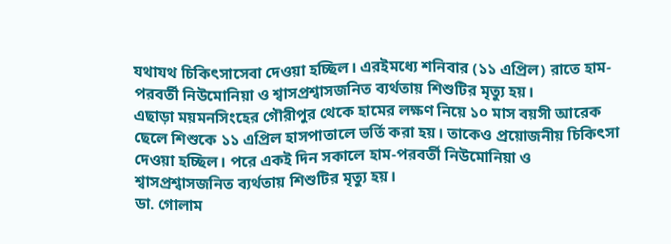যথাযথ চিকিৎসাসেবা দেওয়া হচ্ছিল। এরইমধ্যে শনিবার (১১ এপ্রিল) রাতে হাম-পরবর্তী নিউমোনিয়া ও শ্বাসপ্রশ্বাসজনিত ব্যর্থতায় শিশুটির মৃত্যু হয়।
এছাড়া ময়মনসিংহের গৌরীপুর থেকে হামের লক্ষণ নিয়ে ১০ মাস বয়সী আরেক ছেলে শিশুকে ১১ এপ্রিল হাসপাতালে ভর্তি করা হয়। তাকেও প্রয়োজনীয় চিকিৎসা দেওয়া হচ্ছিল। পরে একই দিন সকালে হাম-পরবর্তী নিউমোনিয়া ও শ্বাসপ্রশ্বাসজনিত ব্যর্থতায় শিশুটির মৃত্যু হয়।
ডা. গোলাম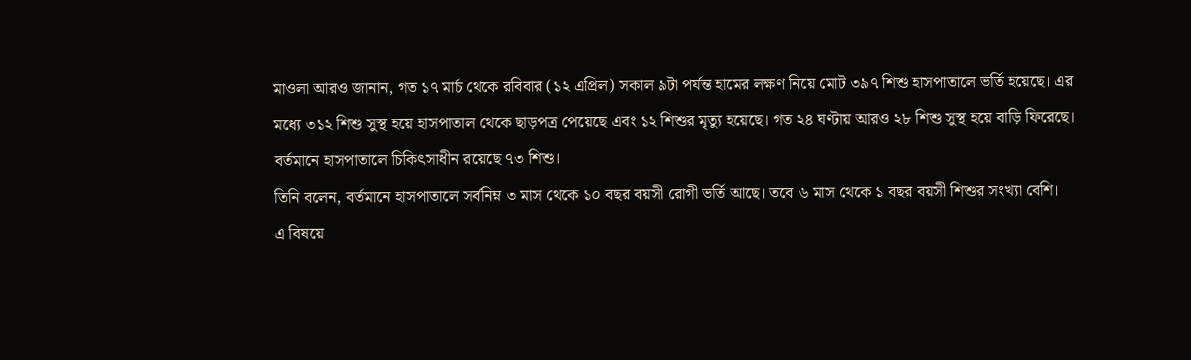মাওলা আরও জানান, গত ১৭ মার্চ থেকে রবিবার (১২ এপ্রিল) সকাল ৯টা পর্যন্ত হামের লক্ষণ নিয়ে মোট ৩৯৭ শিশু হাসপাতালে ভর্তি হয়েছে। এর মধ্যে ৩১২ শিশু সুস্থ হয়ে হাসপাতাল থেকে ছাড়পত্র পেয়েছে এবং ১২ শিশুর মৃত্যু হয়েছে। গত ২৪ ঘণ্টায় আরও ২৮ শিশু সুস্থ হয়ে বাড়ি ফিরেছে। বর্তমানে হাসপাতালে চিকিৎসাধীন রয়েছে ৭৩ শিশু।
তিনি বলেন, বর্তমানে হাসপাতালে সর্বনিম্ন ৩ মাস থেকে ১০ বছর বয়সী রোগী ভর্তি আছে। তবে ৬ মাস থেকে ১ বছর বয়সী শিশুর সংখ্যা বেশি।
এ বিষয়ে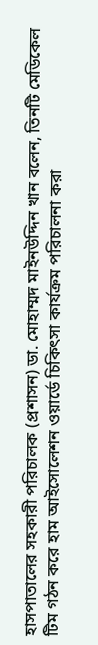হাসপাতালের সহকারী পরিচালক (প্রশাসন) ডা. মোহাম্মদ মাইনউদ্দিন খান বলেন, তিনটি মেডিকেল টিম গঠন করে হাম আইসোলেশন ওয়ার্ডে চিকিৎসা কার্যক্রম পরিচালনা করা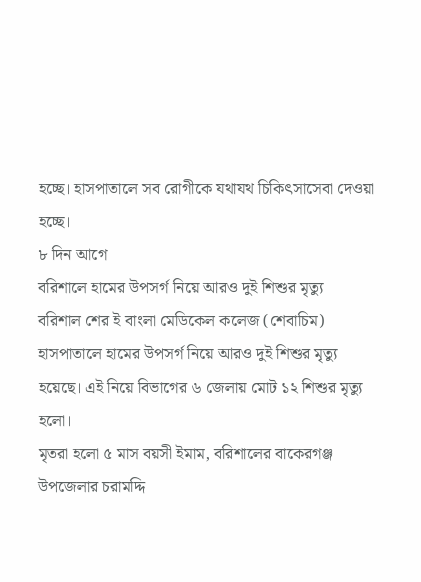হচ্ছে। হাসপাতালে সব রোগীকে যথাযথ চিকিৎসাসেবা দেওয়া হচ্ছে।
৮ দিন আগে
বরিশালে হামের উপসর্গ নিয়ে আরও দুই শিশুর মৃত্যু
বরিশাল শের ই বাংলা মেডিকেল কলেজ (শেবাচিম) হাসপাতালে হামের উপসর্গ নিয়ে আরও দুই শিশুর মৃত্যু হয়েছে। এই নিয়ে বিভাগের ৬ জেলায় মোট ১২ শিশুর মৃত্যু হলো।
মৃতরা হলো ৫ মাস বয়সী ইমাম, বরিশালের বাকেরগঞ্জ উপজেলার চরামদ্দি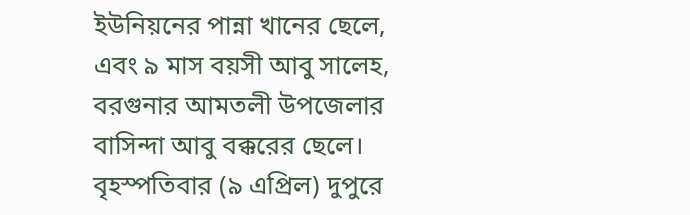ইউনিয়নের পান্না খানের ছেলে, এবং ৯ মাস বয়সী আবু সালেহ, বরগুনার আমতলী উপজেলার বাসিন্দা আবু বক্করের ছেলে।
বৃহস্পতিবার (৯ এপ্রিল) দুপুরে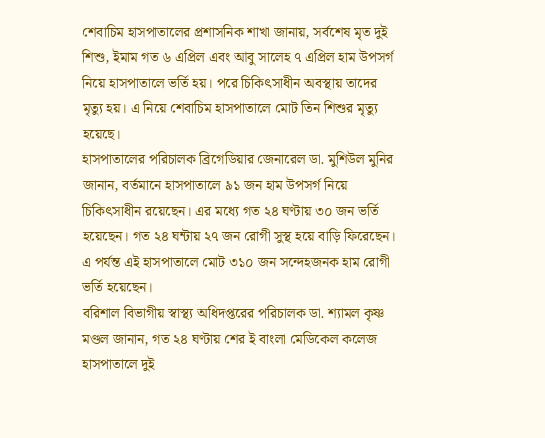শেবাচিম হাসপাতালের প্রশাসনিক শাখা জানায়, সর্বশেষ মৃত দুই শিশু, ইমাম গত ৬ এপ্রিল এবং আবু সালেহ ৭ এপ্রিল হাম উপসর্গ নিয়ে হাসপাতালে ভর্তি হয়। পরে চিকিৎসাধীন অবস্থায় তাদের মৃত্যু হয়। এ নিয়ে শেবাচিম হাসপাতালে মোট তিন শিশুর মৃত্যু হয়েছে।
হাসপাতালের পরিচালক ব্রিগেডিয়ার জেনারেল ডা. মুশিউল মুনির জানান, বর্তমানে হাসপাতালে ৯১ জন হাম উপসর্গ নিয়ে চিকিৎসাধীন রয়েছেন। এর মধ্যে গত ২৪ ঘণ্টায় ৩০ জন ভর্তি হয়েছেন। গত ২৪ ঘন্টায় ২৭ জন রোগী সুস্থ হয়ে বাড়ি ফিরেছেন। এ পর্যন্ত এই হাসপাতালে মোট ৩১০ জন সন্দেহজনক হাম রোগী ভর্তি হয়েছেন।
বরিশাল বিভাগীয় স্বাস্থ্য অধিদপ্তরের পরিচালক ডা. শ্যামল কৃষ্ণ মণ্ডল জানান, গত ২৪ ঘণ্টায় শের ই বাংলা মেডিকেল কলেজ হাসপাতালে দুই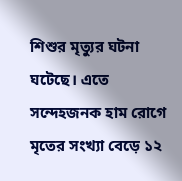শিশুর মৃত্যুর ঘটনা ঘটেছে। এতে সন্দেহজনক হাম রোগে মৃতের সংখ্যা বেড়ে ১২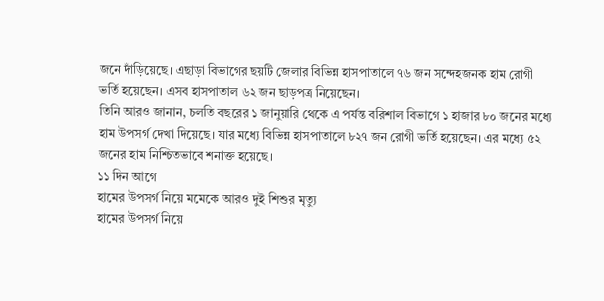জনে দাঁড়িয়েছে। এছাড়া বিভাগের ছয়টি জেলার বিভিন্ন হাসপাতালে ৭৬ জন সন্দেহজনক হাম রোগী ভর্তি হয়েছেন। এসব হাসপাতাল ৬২ জন ছাড়পত্র নিয়েছেন।
তিনি আরও জানান, চলতি বছরের ১ জানুয়ারি থেকে এ পর্যন্ত বরিশাল বিভাগে ১ হাজার ৮০ জনের মধ্যে হাম উপসর্গ দেখা দিয়েছে। যার মধ্যে বিভিন্ন হাসপাতালে ৮২৭ জন রোগী ভর্তি হয়েছেন। এর মধ্যে ৫২ জনের হাম নিশ্চিতভাবে শনাক্ত হয়েছে।
১১ দিন আগে
হামের উপসর্গ নিয়ে মমেকে আরও দুই শিশুর মৃত্যু
হামের উপসর্গ নিয়ে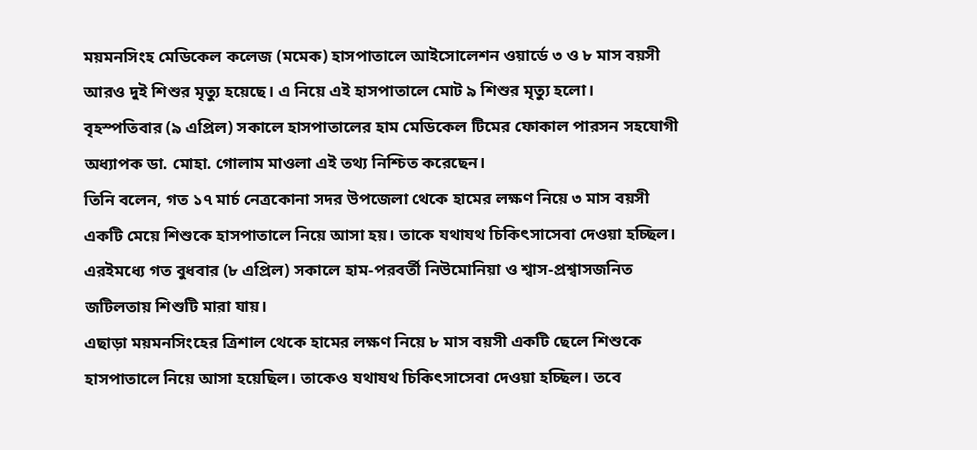ময়মনসিংহ মেডিকেল কলেজ (মমেক) হাসপাতালে আইসোলেশন ওয়ার্ডে ৩ ও ৮ মাস বয়সী আরও দুই শিশুর মৃত্যু হয়েছে। এ নিয়ে এই হাসপাতালে মোট ৯ শিশুর মৃত্যু হলো।
বৃহস্পতিবার (৯ এপ্রিল) সকালে হাসপাতালের হাম মেডিকেল টিমের ফোকাল পারসন সহযোগী অধ্যাপক ডা. মোহা. গোলাম মাওলা এই তথ্য নিশ্চিত করেছেন।
তিনি বলেন, গত ১৭ মার্চ নেত্রকোনা সদর উপজেলা থেকে হামের লক্ষণ নিয়ে ৩ মাস বয়সী একটি মেয়ে শিশুকে হাসপাতালে নিয়ে আসা হয়। তাকে যথাযথ চিকিৎসাসেবা দেওয়া হচ্ছিল। এরইমধ্যে গত বুধবার (৮ এপ্রিল) সকালে হাম-পরবর্তী নিউমোনিয়া ও শ্বাস-প্রশ্বাসজনিত জটিলতায় শিশুটি মারা যায়।
এছাড়া ময়মনসিংহের ত্রিশাল থেকে হামের লক্ষণ নিয়ে ৮ মাস বয়সী একটি ছেলে শিশুকে হাসপাতালে নিয়ে আসা হয়েছিল। তাকেও যথাযথ চিকিৎসাসেবা দেওয়া হচ্ছিল। তবে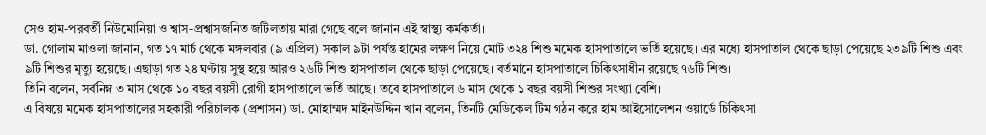সেও হাম-পরবর্তী নিউমোনিয়া ও শ্বাস-প্রশ্বাসজনিত জটিলতায় মারা গেছে বলে জানান এই স্বাস্থ্য কর্মকর্তা।
ডা. গোলাম মাওলা জানান, গত ১৭ মার্চ থেকে মঙ্গলবার (৯ এপ্রিল) সকাল ৯টা পর্যন্ত হামের লক্ষণ নিয়ে মোট ৩২৪ শিশু মমেক হাসপাতালে ভর্তি হয়েছে। এর মধ্যে হাসপাতাল থেকে ছাড়া পেয়েছে ২৩৯টি শিশু এবং ৯টি শিশুর মৃত্যু হয়েছে। এছাড়া গত ২৪ ঘণ্টায় সুস্থ হয়ে আরও ২৬টি শিশু হাসপাতাল থেকে ছাড়া পেয়েছে। বর্তমানে হাসপাতালে চিকিৎসাধীন রয়েছে ৭৬টি শিশু।
তিনি বলেন, সর্বনিম্ন ৩ মাস থেকে ১০ বছর বয়সী রোগী হাসপাতালে ভর্তি আছে। তবে হাসপাতালে ৬ মাস থেকে ১ বছর বয়সী শিশুর সংখ্যা বেশি।
এ বিষয়ে মমেক হাসপাতালের সহকারী পরিচালক (প্রশাসন) ডা. মোহাম্মদ মাইনউদ্দিন খান বলেন, তিনটি মেডিকেল টিম গঠন করে হাম আইসোলেশন ওয়ার্ডে চিকিৎসা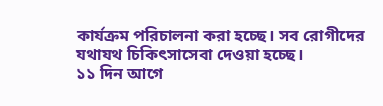কার্যক্রম পরিচালনা করা হচ্ছে। সব রোগীদের যথাযথ চিকিৎসাসেবা দেওয়া হচ্ছে।
১১ দিন আগে